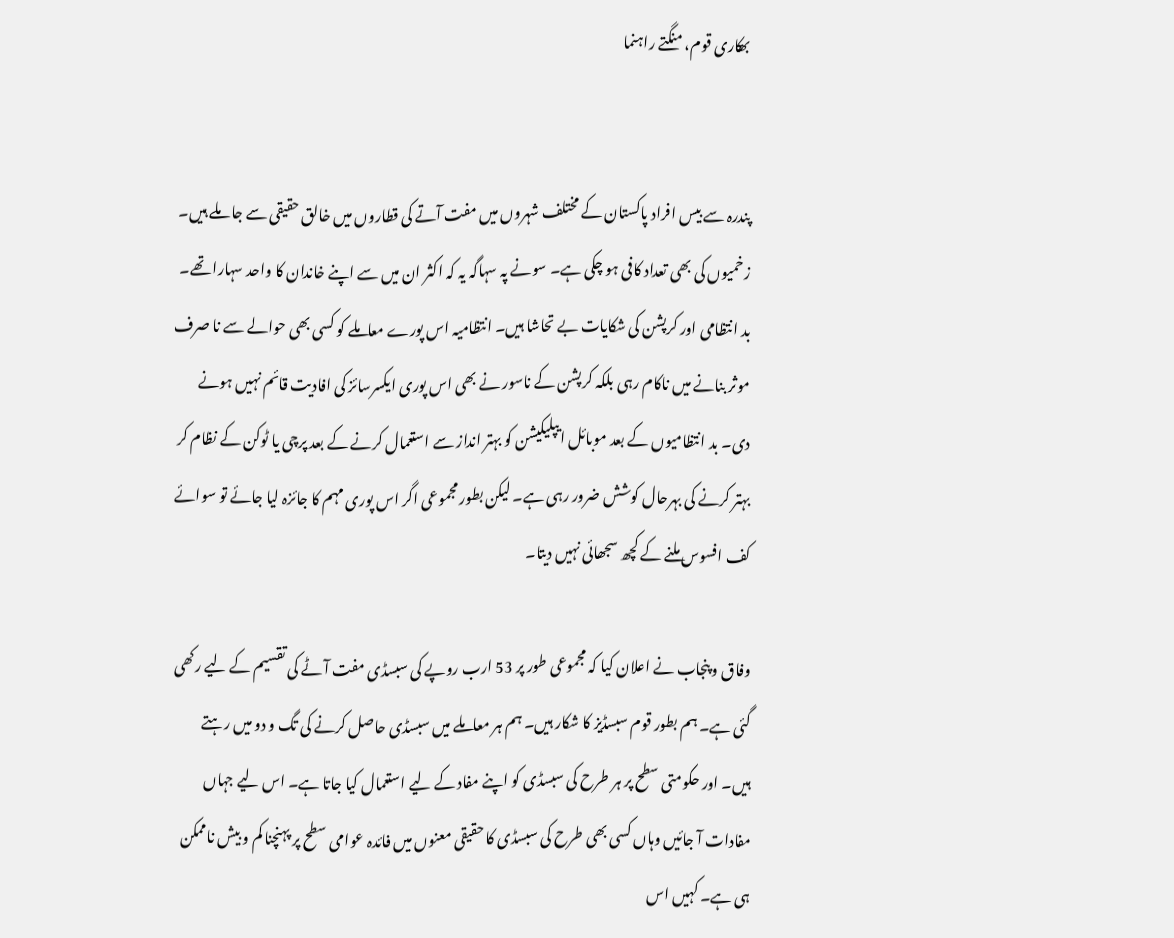بھکاری قوم، منگتے راہنما


پندرہ سے بیس افراد پاکستان کے مختلف شہروں میں مفت آتے کی قطاروں میں خالق حقیقی سے جا ملے ہیں۔ زخمیوں کی بھی تعداد کافی ہو چکی ہے۔ سونے پہ سہاگہ یہ کہ اکثر ان میں سے اپنے خاندان کا واحد سہارا تھے۔ بد انتظامی اور کرپشن کی شکایات بے تحاشا ہیں۔ انتظامیہ اس پورے معاملے کو کسی بھی حوالے سے نا صرف موثر بنانے میں ناکام رہی بلکہ کرپشن کے ناسور نے بھی اس پوری ایکسرسائز کی افادیت قائم نہیں ہونے دی۔ بد انتظامیوں کے بعد موبائل ایپلیکیشن کو بہتر انداز سے استعمال کرنے کے بعد پرچی یا ٹوکن کے نظام کر بہتر کرنے کی بہرحال کوشش ضرور رہی ہے۔ لیکن بطور مجموعی اگر اس پوری مہم کا جائزہ لیا جائے تو سوائے کف افسوس ملنے کے کچھ سجھائی نہیں دیتا۔

وفاق و پنجاب نے اعلان کیا کہ مجموعی طور پر 53 ارب روپے کی سبسڈی مفت آٹے کی تقسیم کے لیے رکھی گئی ہے۔ ہم بطور قوم سبسڈیز کا شکار ہیں۔ ہم ہر معاملے میں سبسڈی حاصل کرنے کی تگ و دو میں رہتے ہیں۔ اور حکومتی سطح پر ہر طرح کی سبسڈی کو اپنے مفاد کے لیے استعمال کیا جاتا ہے۔ اس لیے جہاں مفادات آ جائیں وہاں کسی بھی طرح کی سبسڈی کا حقیقی معنوں میں فائدہ عوامی سطح پر پہنچنا کم و بیش ناممکن ہی ہے۔ کہیں اس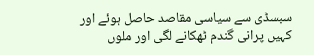سبسڈی سے سیاسی مقاصد حاصل ہوئے اور کہیں پرانی گندم ٹھکانے لگی اور ملوں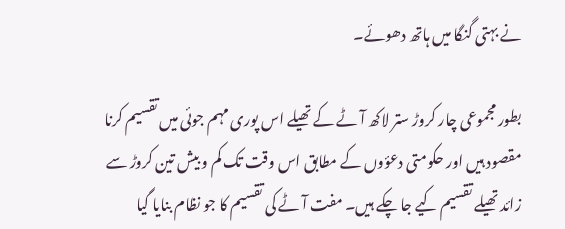نے بہتی گنگا میں ہاتھ دھوئے۔

بطور مجموعی چار کروڑ ستر لاکھ آٹے کے تھیلے اس پوری مہم جوئی میں تقسیم کرنا مقصود ہیں اور حکومتی دعؤوں کے مطابق اس وقت تک کم و بیش تین کروڑ سے زائد تھیلے تقسیم کیے جا چکے ہیں۔ مفت آٹے کی تقسیم کا جو نظام بنایا گیا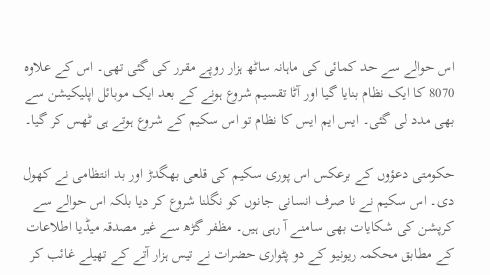اس حوالے سے حد کمائی کی ماہانہ ساٹھ ہزار روپے مقرر کی گئی تھی۔ اس کے علاوہ 8070 کا ایک نظام بنایا گیا اور آٹا تقسیم شروع ہونے کے بعد ایک موبائل اپلیکیشن سے بھی مدد لی گئی۔ ایس ایم ایس کا نظام تو اس سکیم کے شروع ہوتے ہی ٹھس کر گیا۔

حکومتی دعؤوں کے برعکس اس پوری سکیم کی قلعی بھگدڑ اور بد انتظامی نے کھول دی۔ اس سکیم نے نا صرف انسانی جانوں کو نگلنا شروع کر دیا بلکہ اس حوالے سے کرپشن کی شکایات بھی سامنے آ رہی ہیں۔ مظفر گڑھ سے غیر مصدقہ میڈیا اطلاعات کے مطابق محکمہ ریونیو کے دو پٹواری حضرات نے تیس ہزار آتے کے تھیلے غائب کر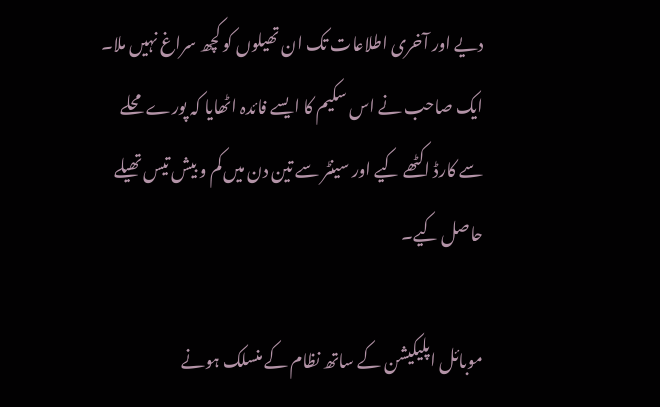دیے اور آخری اطلاعات تک ان تھیلوں کو کچھ سراغ نہیں ملا۔ ایک صاحب نے اس سکیم کا ایسے فائدہ اٹھایا کہ پورے محلے سے کارڈ اکٹھے کیے اور سینٹر سے تین دن میں کم و بیش تیس تھیلے حاصل کیے۔

موبائل اپلیکیشن کے ساتھ نظام کے منسلک ہونے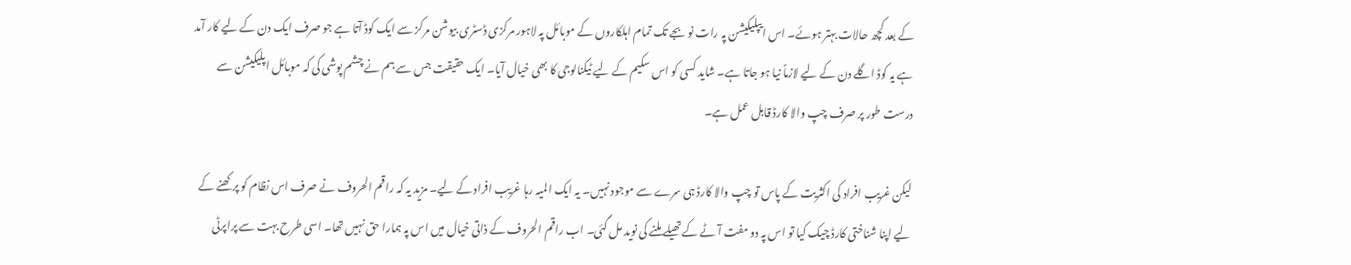کے بعد کچھ حالات بہتر ہوئے۔ اس ایپلیکیشن پہ رات نو بجے تک تمام اہلکاروں کے موبائل پہ لاہور مرکزی ڈسٹری بیوشن مرکز سے ایک کوڈ آتا ہے جو صرف ایک دن کے لیے کار آمد ہے یہ کوڈ اگلے دن کے لیے لازماً نیا ہو جاتا ہے۔ شاید کسی کو اس سکیم کے لیے ٹیکنالوجی کا بھی خیال آیا۔ ایک حقیقت جس سے ہم نے چشم پوشی کی کہ موبائل اپلیکیشن سے درست طور پر صرف چپ والا کارڈ قابل عمل ہے۔

لیکن غریب افراد کی اکثریت کے پاس تو چپ والا کارڈ ہی سرے سے موجود نہیں۔ یہ ایک المیہ رہا غریب افراد کے لیے۔ مزید یہ کہ راقم الحروف نے صرف اس نظام کو پرکھنے کے لیے اپنا شناختی کارڈ چیک کیا تو اس پہ دو مفت آٹے کے تھیلے ملنے کی نوید مل گئی۔ اب راقم الحروف کے ذاتی خیال میں اس پہ ہمارا حق نہیں تھا۔ اسی طرح بہت سے پراپرٹی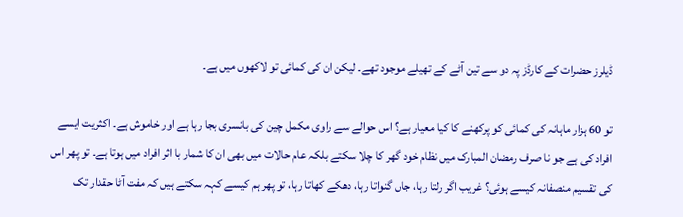ڈیلرز حضرات کے کارڈز پہ دو سے تین آٹے کے تھیلے موجود تھے۔ لیکن ان کی کمائی تو لاکھوں میں ہے۔

تو 60 ہزار ماہانہ کی کمائی کو پرکھنے کا کیا معیار ہے؟ اس حوالے سے راوی مکمل چین کی بانسری بجا رہا ہے اور خاموش ہے۔ اکثریت ایسے افراد کی ہے جو نا صرف رمضان المبارک میں نظام خود گھر کا چلا سکتے بلکہ عام حالات میں بھی ان کا شمار با اثر افراد میں ہوتا ہے۔ تو پھر اس کی تقسیم منصفانہ کیسے ہوئی؟ غریب اگر رلتا رہا، جاں گنواتا رہا، دھکے کھاتا رہا، تو پھر ہم کیسے کہہ سکتے ہیں کہ مفت آٹا حقدار تک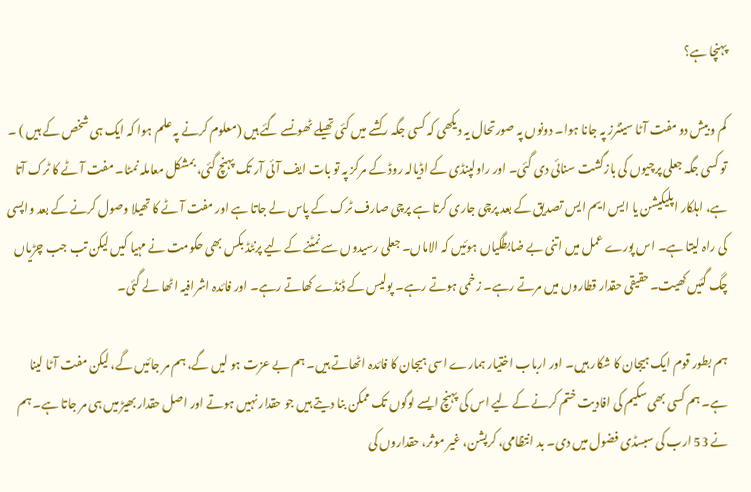پہنچا ہے؟

کم و بیش دو مفت آٹا سینٹرز پہ جانا ہوا۔ دونوں پہ صورتحال یہ دیکھی کہ کسی جگہ رکشے میں کئی تھیلے ٹھونسے گئے ہیں (معلوم کرنے پہ علم ہوا کہ ایک ہی شخص کے ہیں ) ۔ تو کسی جگہ جعلی پرچیوں کی بازگشت سنائی دی گئی۔ اور راولپنڈی کے اڈیالہ روڈ کے مرکز پہ تو بات ایف آئی آر تک پہنچ گئی، بمشکل معاملہ نمٹا۔ مفت آٹے کا ٹرک آتا ہے، اہلکار اپلیکیشن یا ایس ایم ایس تصدیق کے بعد پرچی جاری کرتا ہے پرچی صارف ٹرک کے پاس لے جاتا ہے اور مفت آٹے کا تھیلا وصول کرنے کے بعد واپسی کی راہ لیتا ہے۔ اس پورے عمل میں اتنی بے ضابطگیاں ہوئیں کہ الاماں۔ جعلی رسیدوں سے نمٹنے کے لیے پرنٹڈ بکس بھی حکومت نے مہیا کیں لیکن تب جب چڑیاں چگ گئیں کھیت۔ حقیقی حقدار قطاروں میں مرتے رہے۔ زخمی ہوتے رہے۔ پولیس کے ڈنڈے کھاتے رہے۔ اور فائدہ اشرافیہ اٹھا لے گئی۔

ہم بطور قوم ایک ہیجان کا شکار ہیں۔ اور ارباب اختیار ہمارے اسی ہیجان کا فائدہ اٹھاتے ہیں۔ ہم بے عزت ہو لیں گے، ہم مر جائیں گے، لیکن مفت آٹا لینا ہے۔ ہم کسی بھی سکیم کی افادیت ختم کرنے کے لیے اس کی پہنچ ایسے لوگوں تک ممکن بنا دیتے ہیں جو حقدار نہیں ہوتے اور اصل حقدار بھیڑ میں ہی مر جاتا ہے۔ ہم نے 53 ارب کی سبسڈی فضول میں دی۔ بد انتظامی، کرپشن، غیر موثر، حقداروں کی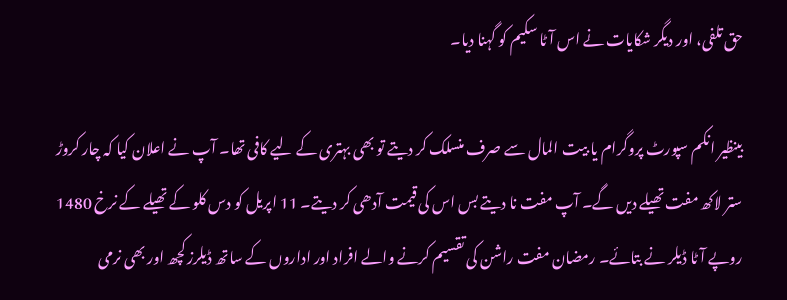حق تلفی، اور دیگر شکایات نے اس آٹا سکیم کو گہنا دیا۔

بینظیر انکم سپورٹ پروگرام یا بیت المال سے صرف منسلک کر دیتے تو بھی بہتری کے لیے کافی تھا۔ آپ نے اعلان کیا کہ چار کروڑ ستر لاکھ مفت تھیلے دیں گے۔ آپ مفت نا دیتے بس اس کی قیمت آدھی کر دیتے۔ 11 اپریل کو دس کلو کے تھیلے کے نرخ 1480 روپے آٹا ڈیلر نے بتائے۔ رمضان مفت راشن کی تقسیم کرنے والے افراد اور اداروں کے ساتھ ڈیلرز کچھ اور بھی نرمی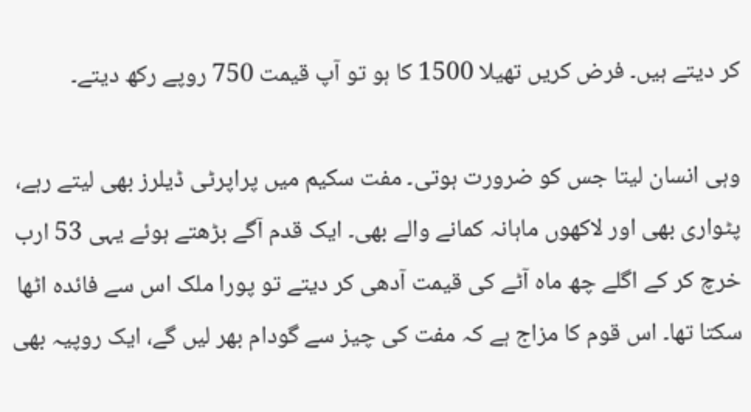کر دیتے ہیں۔ فرض کریں تھیلا 1500 کا ہو تو آپ قیمت 750 روپے رکھ دیتے۔

وہی انسان لیتا جس کو ضرورت ہوتی۔ مفت سکیم میں پراپرٹی ڈیلرز بھی لیتے رہے، پٹواری بھی اور لاکھوں ماہانہ کمانے والے بھی۔ ایک قدم آگے بڑھتے ہوئے یہی 53 ارب خرچ کر کے اگلے چھ ماہ آٹے کی قیمت آدھی کر دیتے تو پورا ملک اس سے فائدہ اٹھا سکتا تھا۔ اس قوم کا مزاج ہے کہ مفت کی چیز سے گودام بھر لیں گے، ایک روپیہ بھی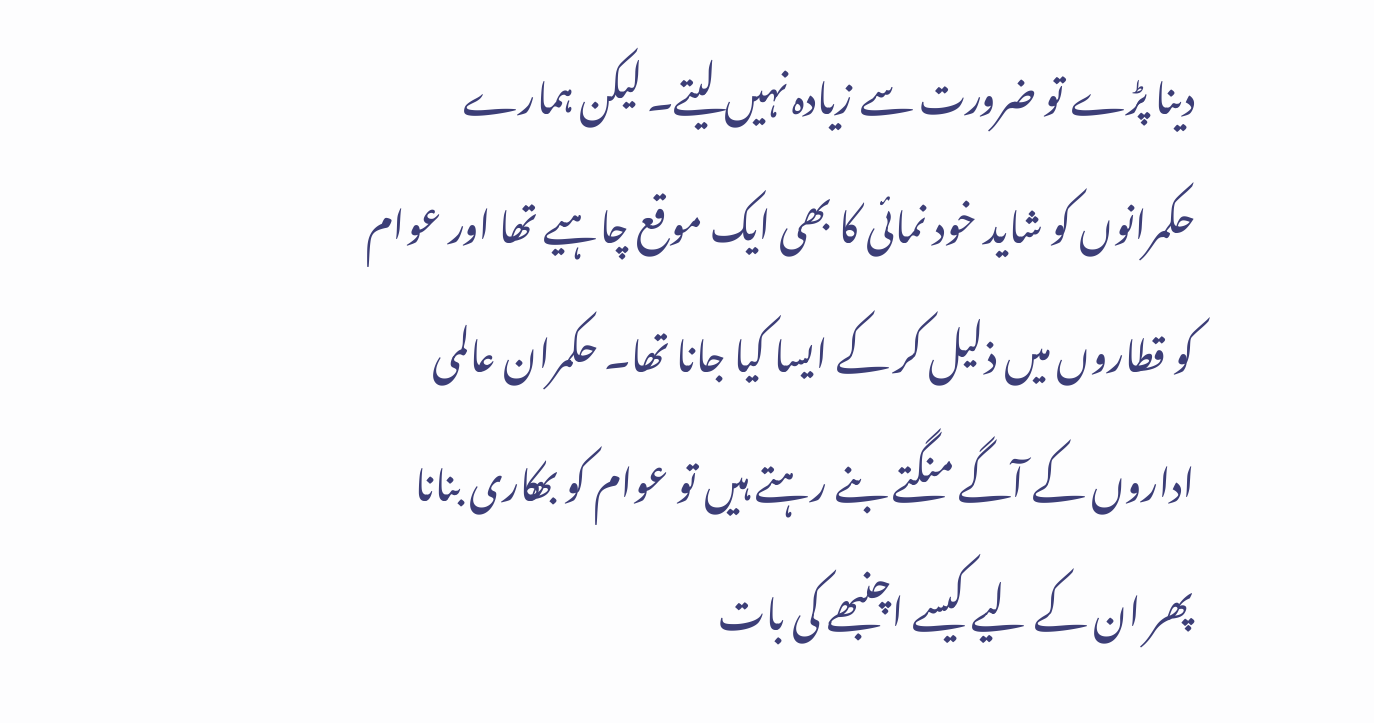دینا پڑے تو ضرورت سے زیادہ نہیں لیتے۔ لیکن ہمارے حکمرانوں کو شاید خود نمائی کا بھی ایک موقع چاہیے تھا اور عوام کو قطاروں میں ذلیل کر کے ایسا کیا جانا تھا۔ حکمران عالمی اداروں کے آگے منگتے بنے رہتے ہیں تو عوام کو بھکاری بنانا پھر ان کے لیے کیسے اچنبھے کی بات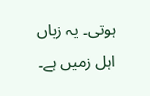ہوتی۔ یہ زباں اہل زمیں ہے۔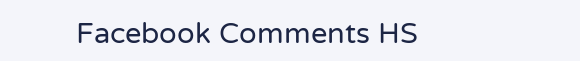Facebook Comments HS